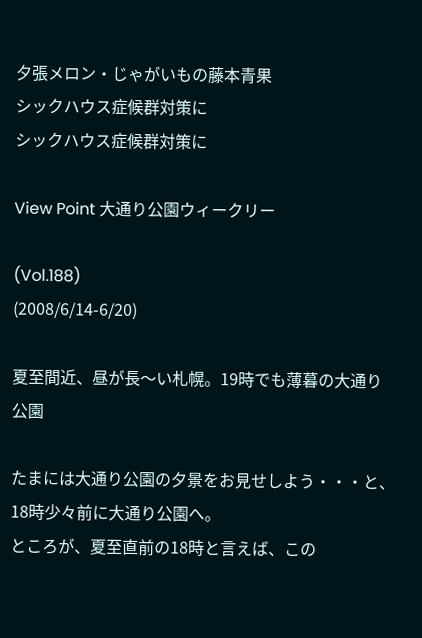夕張メロン・じゃがいもの藤本青果
シックハウス症候群対策に
シックハウス症候群対策に

View Point 大通り公園ウィークリー

(Vol.188)
(2008/6/14-6/20)

夏至間近、昼が長〜い札幌。19時でも薄暮の大通り公園

たまには大通り公園の夕景をお見せしよう・・・と、18時少々前に大通り公園へ。
ところが、夏至直前の18時と言えば、この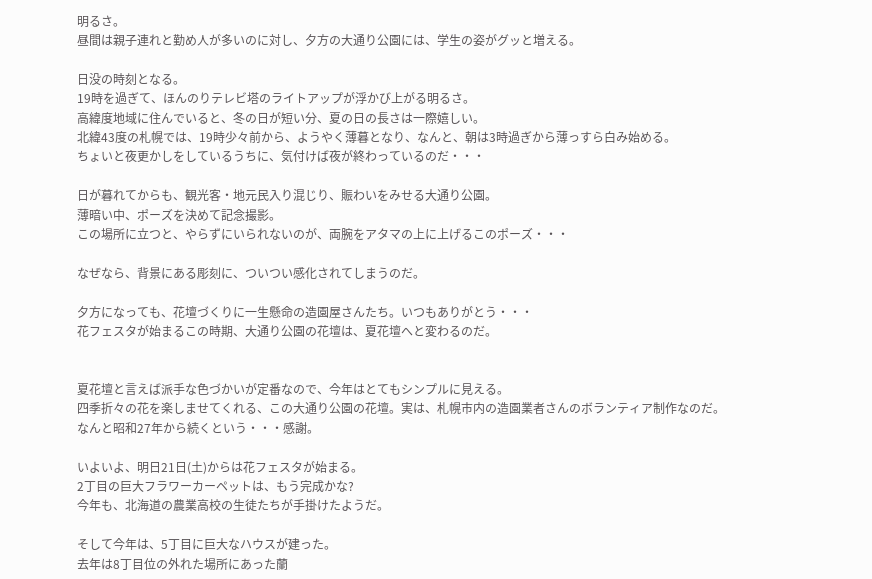明るさ。
昼間は親子連れと勤め人が多いのに対し、夕方の大通り公園には、学生の姿がグッと増える。

日没の時刻となる。
19時を過ぎて、ほんのりテレビ塔のライトアップが浮かび上がる明るさ。
高緯度地域に住んでいると、冬の日が短い分、夏の日の長さは一際嬉しい。
北緯43度の札幌では、19時少々前から、ようやく薄暮となり、なんと、朝は3時過ぎから薄っすら白み始める。
ちょいと夜更かしをしているうちに、気付けば夜が終わっているのだ・・・

日が暮れてからも、観光客・地元民入り混じり、賑わいをみせる大通り公園。
薄暗い中、ポーズを決めて記念撮影。
この場所に立つと、やらずにいられないのが、両腕をアタマの上に上げるこのポーズ・・・

なぜなら、背景にある彫刻に、ついつい感化されてしまうのだ。

夕方になっても、花壇づくりに一生懸命の造園屋さんたち。いつもありがとう・・・
花フェスタが始まるこの時期、大通り公園の花壇は、夏花壇へと変わるのだ。


夏花壇と言えば派手な色づかいが定番なので、今年はとてもシンプルに見える。
四季折々の花を楽しませてくれる、この大通り公園の花壇。実は、札幌市内の造園業者さんのボランティア制作なのだ。
なんと昭和27年から続くという・・・感謝。

いよいよ、明日21日(土)からは花フェスタが始まる。
2丁目の巨大フラワーカーペットは、もう完成かな?
今年も、北海道の農業高校の生徒たちが手掛けたようだ。

そして今年は、5丁目に巨大なハウスが建った。
去年は8丁目位の外れた場所にあった蘭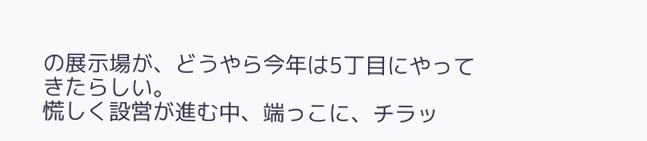の展示場が、どうやら今年は5丁目にやってきたらしい。
慌しく設営が進む中、端っこに、チラッ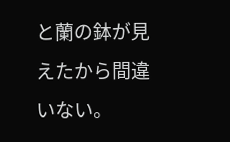と蘭の鉢が見えたから間違いない。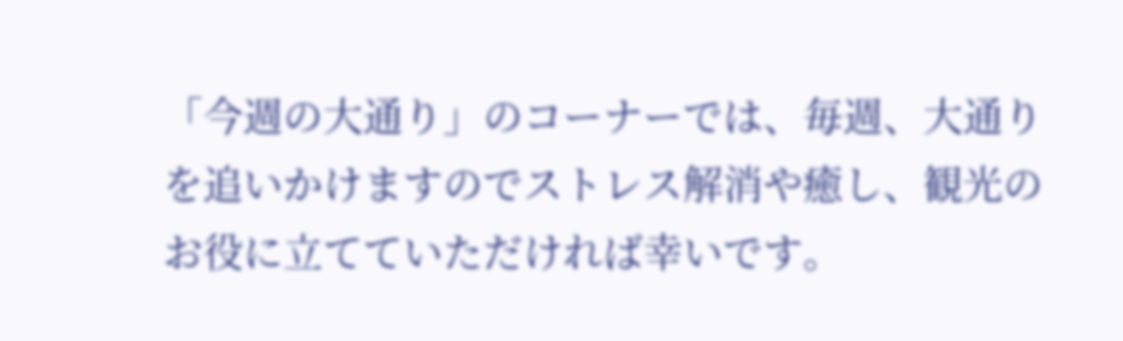「今週の大通り」のコーナーでは、毎週、大通りを追いかけますのでストレス解消や癒し、観光のお役に立てていただければ幸いです。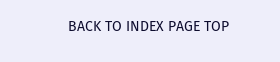BACK TO INDEX PAGE TOP